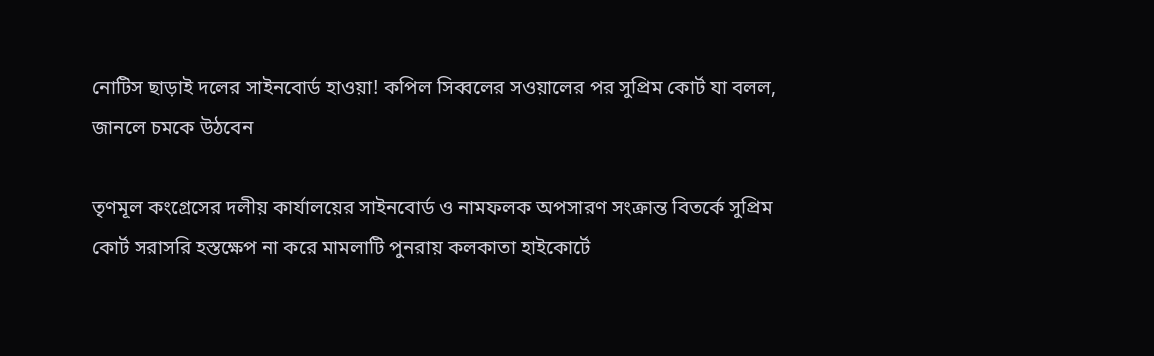নোটিস ছাড়াই দলের সাইনবোর্ড হাওয়া! কপিল সিব্বলের সওয়ালের পর সুপ্রিম কোর্ট যা বলল, জানলে চমকে উঠবেন

তৃণমূল কংগ্রেসের দলীয় কার্যালয়ের সাইনবোর্ড ও নামফলক অপসারণ সংক্রান্ত বিতর্কে সুপ্রিম কোর্ট সরাসরি হস্তক্ষেপ না করে মামলাটি পুনরায় কলকাতা হাইকোর্টে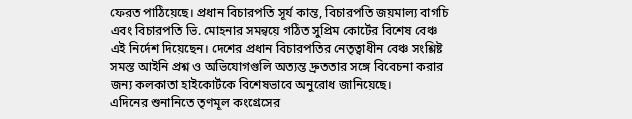ফেরত পাঠিয়েছে। প্রধান বিচারপতি সূর্য কান্ত, বিচারপতি জয়মাল্য বাগচি এবং বিচারপতি ভি. মোহনার সমন্বয়ে গঠিত সুপ্রিম কোর্টের বিশেষ বেঞ্চ এই নির্দেশ দিয়েছেন। দেশের প্রধান বিচারপতির নেতৃত্বাধীন বেঞ্চ সংশ্লিষ্ট সমস্ত আইনি প্রশ্ন ও অভিযোগগুলি অত্যন্ত দ্রুততার সঙ্গে বিবেচনা করার জন্য কলকাতা হাইকোর্টকে বিশেষভাবে অনুরোধ জানিয়েছে।
এদিনের শুনানিতে তৃণমূল কংগ্রেসের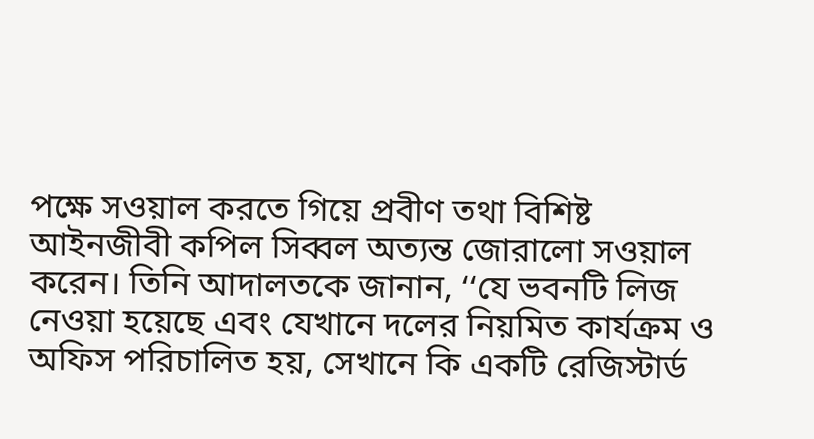পক্ষে সওয়াল করতে গিয়ে প্রবীণ তথা বিশিষ্ট আইনজীবী কপিল সিব্বল অত্যন্ত জোরালো সওয়াল করেন। তিনি আদালতকে জানান, ‘‘যে ভবনটি লিজ নেওয়া হয়েছে এবং যেখানে দলের নিয়মিত কার্যক্রম ও অফিস পরিচালিত হয়, সেখানে কি একটি রেজিস্টার্ড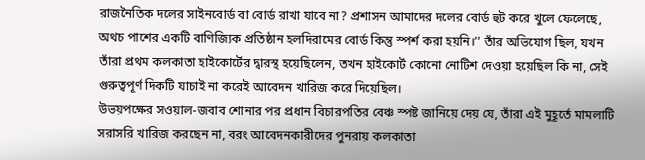রাজনৈতিক দলের সাইনবোর্ড বা বোর্ড রাখা যাবে না? প্রশাসন আমাদের দলের বোর্ড হুট করে খুলে ফেলেছে, অথচ পাশের একটি বাণিজ্যিক প্রতিষ্ঠান হলদিরামের বোর্ড কিন্তু স্পর্শ করা হয়নি।’’ তাঁর অভিযোগ ছিল, যখন তাঁরা প্রথম কলকাতা হাইকোর্টের দ্বারস্থ হয়েছিলেন, তখন হাইকোর্ট কোনো নোটিশ দেওয়া হয়েছিল কি না, সেই গুরুত্বপূর্ণ দিকটি যাচাই না করেই আবেদন খারিজ করে দিয়েছিল।
উভয়পক্ষের সওয়াল-জবাব শোনার পর প্রধান বিচারপতির বেঞ্চ স্পষ্ট জানিয়ে দেয় যে, তাঁরা এই মুহূর্তে মামলাটি সরাসরি খারিজ করছেন না, বরং আবেদনকারীদের পুনরায় কলকাতা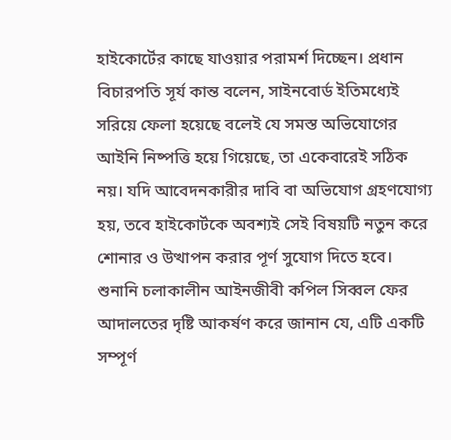হাইকোর্টের কাছে যাওয়ার পরামর্শ দিচ্ছেন। প্রধান বিচারপতি সূর্য কান্ত বলেন, সাইনবোর্ড ইতিমধ্যেই সরিয়ে ফেলা হয়েছে বলেই যে সমস্ত অভিযোগের আইনি নিষ্পত্তি হয়ে গিয়েছে, তা একেবারেই সঠিক নয়। যদি আবেদনকারীর দাবি বা অভিযোগ গ্রহণযোগ্য হয়, তবে হাইকোর্টকে অবশ্যই সেই বিষয়টি নতুন করে শোনার ও উত্থাপন করার পূর্ণ সুযোগ দিতে হবে।
শুনানি চলাকালীন আইনজীবী কপিল সিব্বল ফের আদালতের দৃষ্টি আকর্ষণ করে জানান যে, এটি একটি সম্পূর্ণ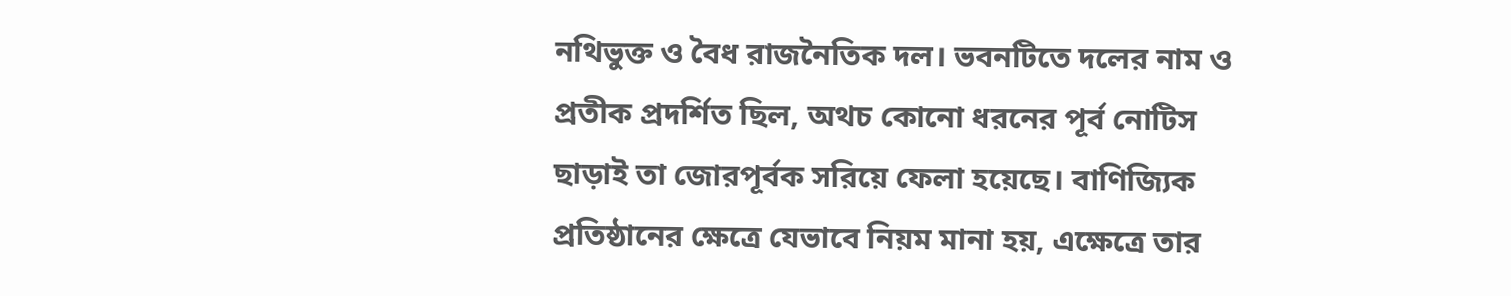নথিভুক্ত ও বৈধ রাজনৈতিক দল। ভবনটিতে দলের নাম ও প্রতীক প্রদর্শিত ছিল, অথচ কোনো ধরনের পূর্ব নোটিস ছাড়াই তা জোরপূর্বক সরিয়ে ফেলা হয়েছে। বাণিজ্যিক প্রতিষ্ঠানের ক্ষেত্রে যেভাবে নিয়ম মানা হয়, এক্ষেত্রে তার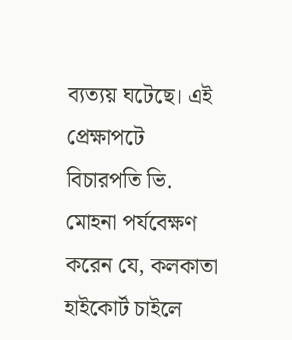ব্যত্যয় ঘটেছে। এই প্রেক্ষাপটে বিচারপতি ভি. মোহনা পর্যবেক্ষণ করেন যে, কলকাতা হাইকোর্ট চাইলে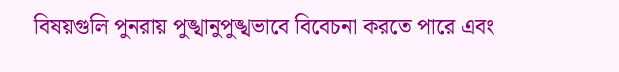বিষয়গুলি পুনরায় পুঙ্খানুপুঙ্খভাবে বিবেচনা করতে পারে এবং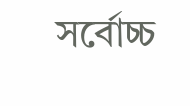সর্বোচ্চ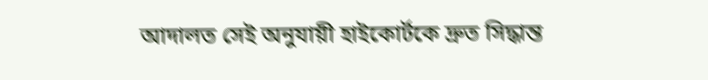আদালত সেই অনুযায়ী হাইকোর্টকে দ্রুত সিদ্ধান্ত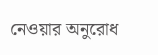নেওয়ার অনুরোধ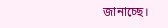জানাচ্ছে।